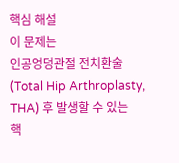핵심 해설
이 문제는
인공엉덩관절 전치환술(Total Hip Arthroplasty, THA) 후 발생할 수 있는
핵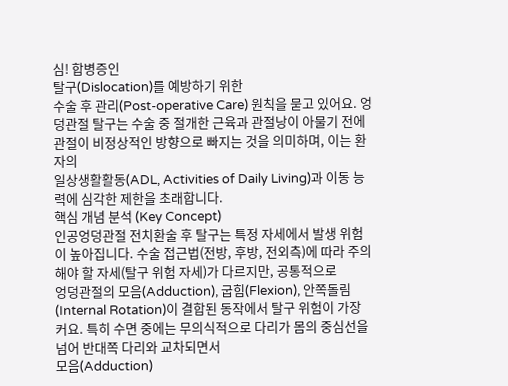심! 합병증인
탈구(Dislocation)를 예방하기 위한
수술 후 관리(Post-operative Care) 원칙을 묻고 있어요. 엉덩관절 탈구는 수술 중 절개한 근육과 관절낭이 아물기 전에 관절이 비정상적인 방향으로 빠지는 것을 의미하며, 이는 환자의
일상생활활동(ADL, Activities of Daily Living)과 이동 능력에 심각한 제한을 초래합니다.
핵심 개념 분석 (Key Concept)
인공엉덩관절 전치환술 후 탈구는 특정 자세에서 발생 위험이 높아집니다. 수술 접근법(전방, 후방, 전외측)에 따라 주의해야 할 자세(탈구 위험 자세)가 다르지만, 공통적으로
엉덩관절의 모음(Adduction), 굽힘(Flexion), 안쪽돌림(Internal Rotation)이 결합된 동작에서 탈구 위험이 가장 커요. 특히 수면 중에는 무의식적으로 다리가 몸의 중심선을 넘어 반대쪽 다리와 교차되면서
모음(Adduction)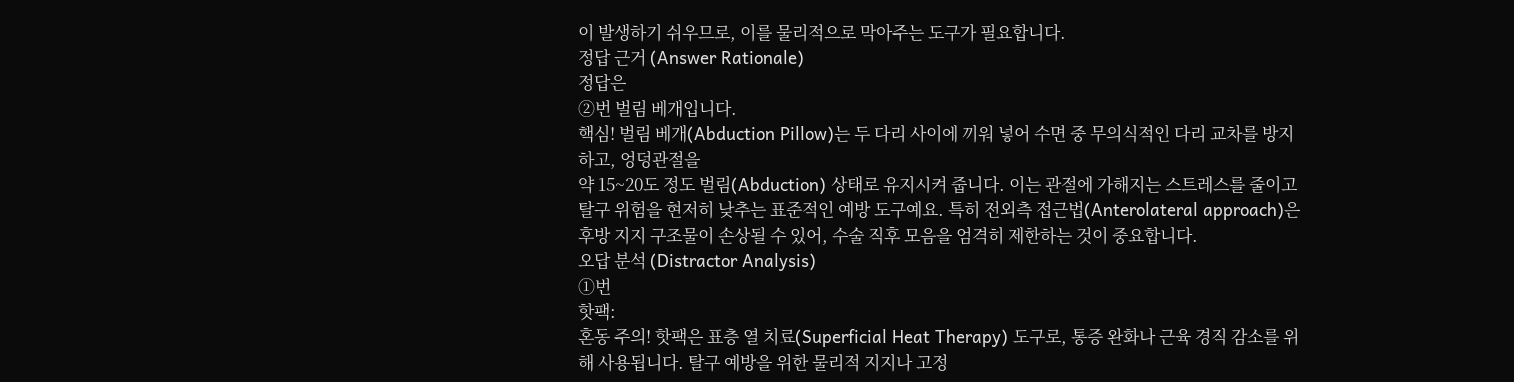이 발생하기 쉬우므로, 이를 물리적으로 막아주는 도구가 필요합니다.
정답 근거 (Answer Rationale)
정답은
②번 벌림 베개입니다.
핵심! 벌림 베개(Abduction Pillow)는 두 다리 사이에 끼워 넣어 수면 중 무의식적인 다리 교차를 방지하고, 엉덩관절을
약 15~20도 정도 벌림(Abduction) 상태로 유지시켜 줍니다. 이는 관절에 가해지는 스트레스를 줄이고 탈구 위험을 현저히 낮추는 표준적인 예방 도구예요. 특히 전외측 접근법(Anterolateral approach)은 후방 지지 구조물이 손상될 수 있어, 수술 직후 모음을 엄격히 제한하는 것이 중요합니다.
오답 분석 (Distractor Analysis)
①번
핫팩:
혼동 주의! 핫팩은 표층 열 치료(Superficial Heat Therapy) 도구로, 통증 완화나 근육 경직 감소를 위해 사용됩니다. 탈구 예방을 위한 물리적 지지나 고정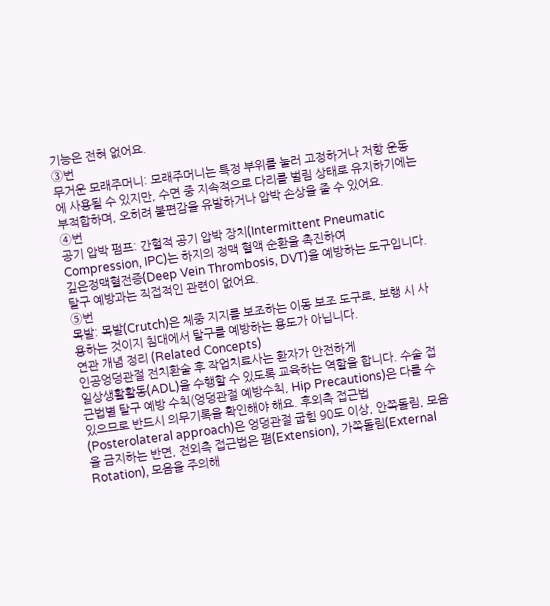기능은 전혀 없어요.
③번
무거운 모래주머니: 모래주머니는 특정 부위를 눌러 고정하거나 저항 운동에 사용될 수 있지만, 수면 중 지속적으로 다리를 벌림 상태로 유지하기에는 부적합하며, 오히려 불편감을 유발하거나 압박 손상을 줄 수 있어요.
④번
공기 압박 펌프: 간헐적 공기 압박 장치(Intermittent Pneumatic Compression, IPC)는 하지의 정맥 혈액 순환을 촉진하여
깊은정맥혈전증(Deep Vein Thrombosis, DVT)을 예방하는 도구입니다. 탈구 예방과는 직접적인 관련이 없어요.
⑤번
목발: 목발(Crutch)은 체중 지지를 보조하는 이동 보조 도구로, 보행 시 사용하는 것이지 침대에서 탈구를 예방하는 용도가 아닙니다.
연관 개념 정리 (Related Concepts)
인공엉덩관절 전치환술 후 작업치료사는 환자가 안전하게
일상생활활동(ADL)을 수행할 수 있도록 교육하는 역할을 합니다. 수술 접근법별 탈구 예방 수칙(엉덩관절 예방수칙, Hip Precautions)은 다를 수 있으므로 반드시 의무기록을 확인해야 해요. 후외측 접근법(Posterolateral approach)은 엉덩관절 굽힘 90도 이상, 안쪽돌림, 모음을 금지하는 반면, 전외측 접근법은 폄(Extension), 가쪽돌림(External Rotation), 모음을 주의해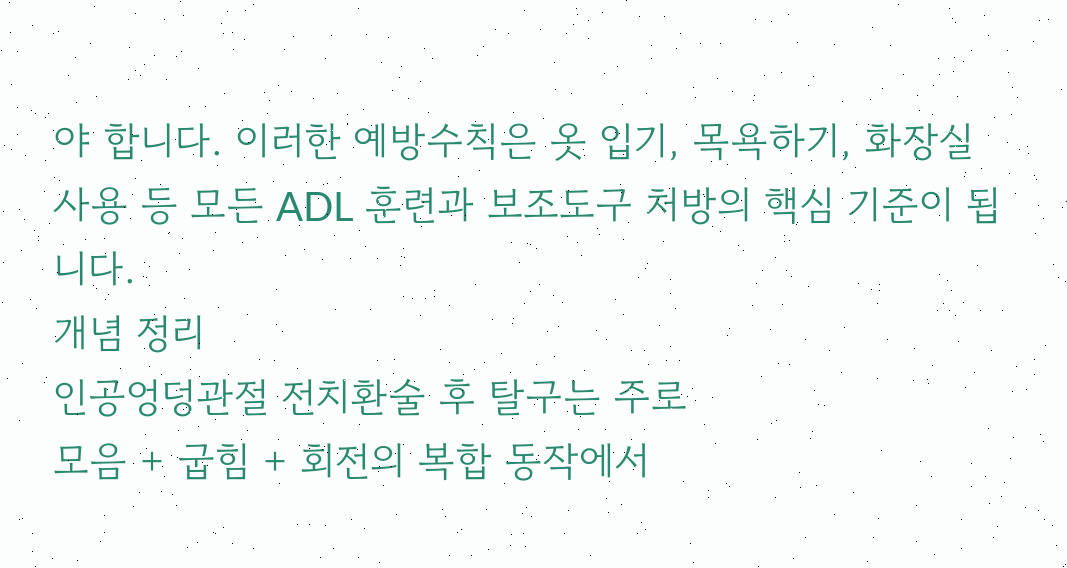야 합니다. 이러한 예방수칙은 옷 입기, 목욕하기, 화장실 사용 등 모든 ADL 훈련과 보조도구 처방의 핵심 기준이 됩니다.
개념 정리
인공엉덩관절 전치환술 후 탈구는 주로
모음 + 굽힘 + 회전의 복합 동작에서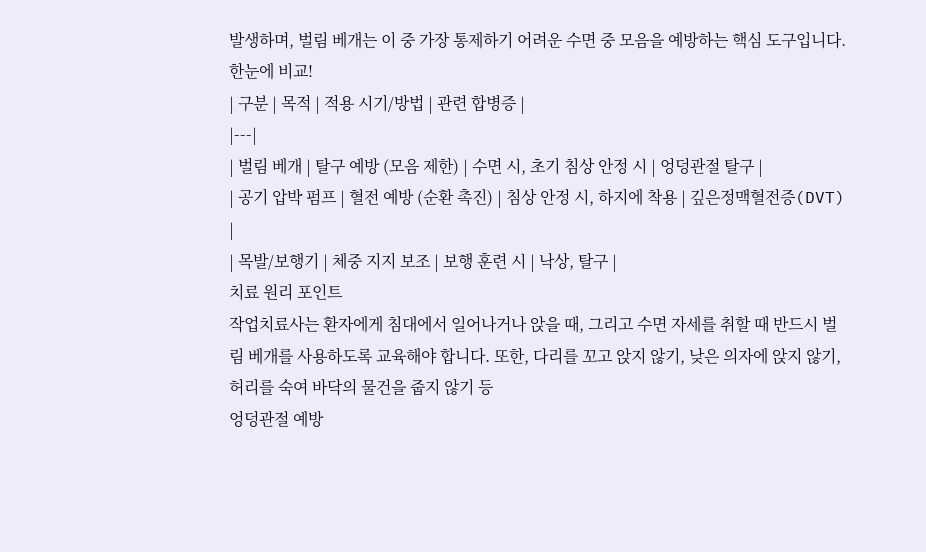발생하며, 벌림 베개는 이 중 가장 통제하기 어려운 수면 중 모음을 예방하는 핵심 도구입니다.
한눈에 비교!
| 구분 | 목적 | 적용 시기/방법 | 관련 합병증 |
|---|
| 벌림 베개 | 탈구 예방 (모음 제한) | 수면 시, 초기 침상 안정 시 | 엉덩관절 탈구 |
| 공기 압박 펌프 | 혈전 예방 (순환 촉진) | 침상 안정 시, 하지에 착용 | 깊은정맥혈전증(DVT) |
| 목발/보행기 | 체중 지지 보조 | 보행 훈련 시 | 낙상, 탈구 |
치료 원리 포인트
작업치료사는 환자에게 침대에서 일어나거나 앉을 때, 그리고 수면 자세를 취할 때 반드시 벌림 베개를 사용하도록 교육해야 합니다. 또한, 다리를 꼬고 앉지 않기, 낮은 의자에 앉지 않기, 허리를 숙여 바닥의 물건을 줍지 않기 등
엉덩관절 예방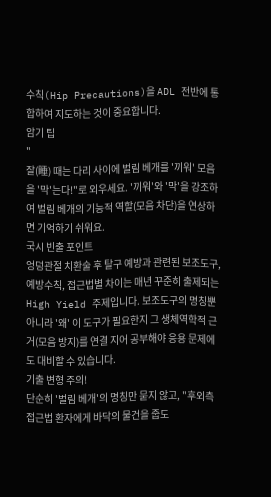수칙(Hip Precautions)을 ADL 전반에 통합하여 지도하는 것이 중요합니다.
암기 팁
"
잘(睡) 때는 다리 사이에 벌림 베개를 '끼워' 모음을 '막'는다!"로 외우세요. '끼워'와 '막'을 강조하여 벌림 베개의 기능적 역할(모음 차단)을 연상하면 기억하기 쉬워요.
국시 빈출 포인트
엉덩관절 치환술 후 탈구 예방과 관련된 보조도구, 예방수칙, 접근법별 차이는 매년 꾸준히 출제되는
High Yield 주제입니다. 보조도구의 명칭뿐 아니라 '왜' 이 도구가 필요한지 그 생체역학적 근거(모음 방지)를 연결 지어 공부해야 응용 문제에도 대비할 수 있습니다.
기출 변형 주의!
단순히 '벌림 베개'의 명칭만 묻지 않고, "후외측 접근법 환자에게 바닥의 물건을 줍도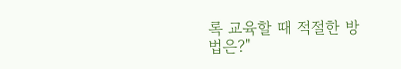록 교육할 때 적절한 방법은?"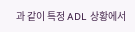과 같이 특정 ADL 상황에서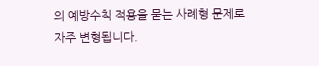의 예방수칙 적용을 묻는 사례형 문제로 자주 변형됩니다.